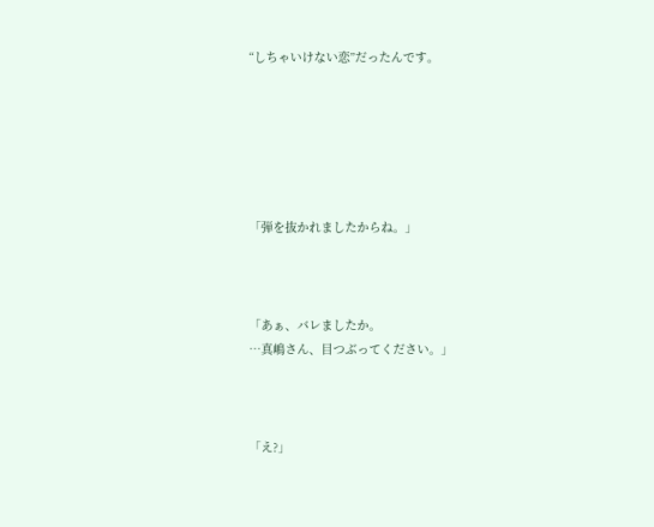“しちゃいけない恋”だったんです。






「弾を抜かれましたからね。」



「あぁ、バレましたか。
…真嶋さん、目つぶってください。」



「え?」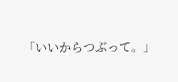「いいからつぶって。」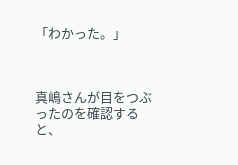「わかった。」



真嶋さんが目をつぶったのを確認すると、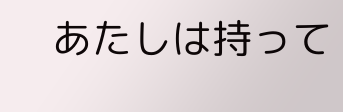あたしは持って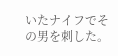いたナイフでその男を刺した。